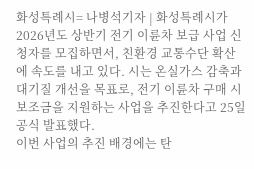화성특례시= 나병석기자 | 화성특례시가 2026년도 상반기 전기 이륜차 보급 사업 신청자를 모집하면서, 친환경 교통수단 확산에 속도를 내고 있다. 시는 온실가스 감축과 대기질 개선을 목표로, 전기 이륜차 구매 시 보조금을 지원하는 사업을 추진한다고 25일 공식 발표했다.
이번 사업의 추진 배경에는 탄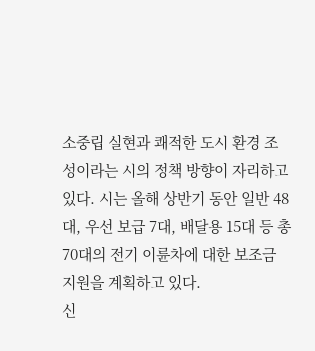소중립 실현과 쾌적한 도시 환경 조성이라는 시의 정책 방향이 자리하고 있다. 시는 올해 상반기 동안 일반 48대, 우선 보급 7대, 배달용 15대 등 총 70대의 전기 이륜차에 대한 보조금 지원을 계획하고 있다.
신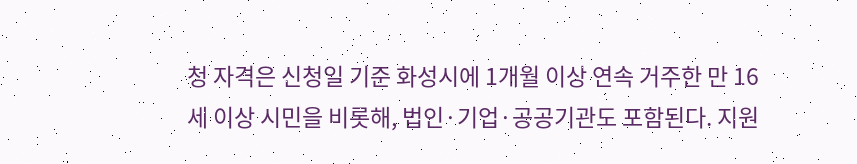청 자격은 신청일 기준 화성시에 1개월 이상 연속 거주한 만 16세 이상 시민을 비롯해, 법인·기업·공공기관도 포함된다. 지원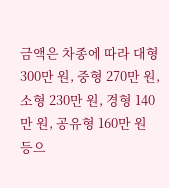금액은 차종에 따라 대형 300만 원, 중형 270만 원, 소형 230만 원, 경형 140만 원, 공유형 160만 원 등으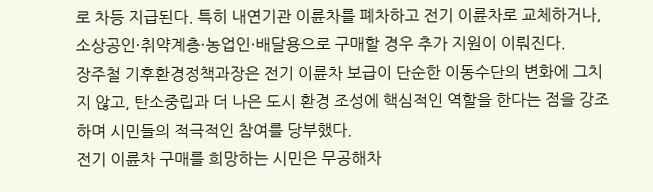로 차등 지급된다. 특히 내연기관 이륜차를 폐차하고 전기 이륜차로 교체하거나, 소상공인·취약계층·농업인·배달용으로 구매할 경우 추가 지원이 이뤄진다.
장주철 기후환경정책과장은 전기 이륜차 보급이 단순한 이동수단의 변화에 그치지 않고, 탄소중립과 더 나은 도시 환경 조성에 핵심적인 역할을 한다는 점을 강조하며 시민들의 적극적인 참여를 당부했다.
전기 이륜차 구매를 희망하는 시민은 무공해차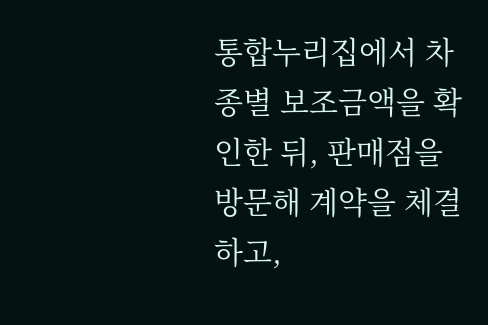통합누리집에서 차종별 보조금액을 확인한 뒤, 판매점을 방문해 계약을 체결하고,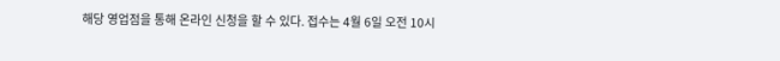해당 영업점을 통해 온라인 신청을 할 수 있다. 접수는 4월 6일 오전 10시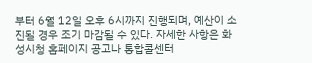부터 6월 12일 오후 6시까지 진행되며, 예산이 소진될 경우 조기 마감될 수 있다. 자세한 사항은 화성시청 홈페이지 공고나 통합콜센터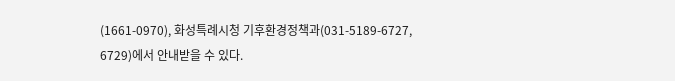(1661-0970), 화성특례시청 기후환경정책과(031-5189-6727, 6729)에서 안내받을 수 있다.